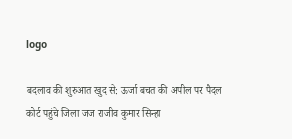logo

बदलाव की शुरुआत खुद से: ऊर्जा बचत की अपील पर पैदल कोर्ट पहुंचे जिला जज राजीव कुमार सिन्हा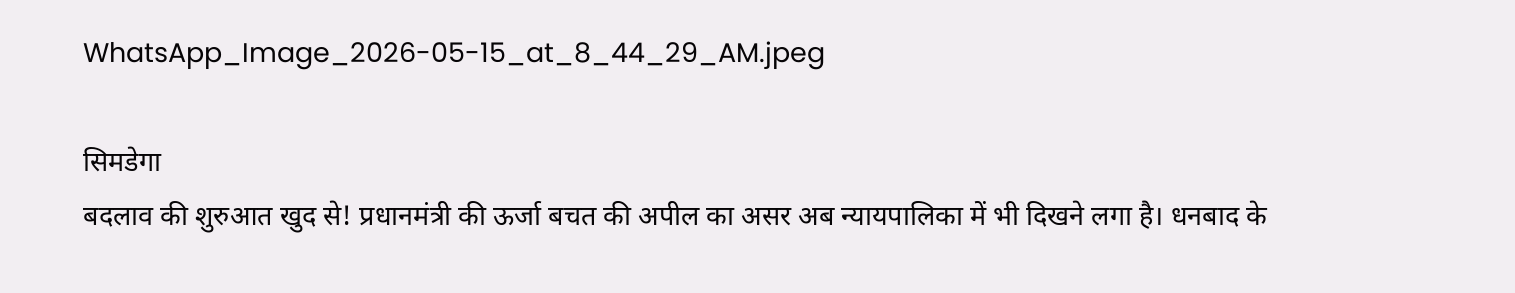WhatsApp_Image_2026-05-15_at_8_44_29_AM.jpeg

सिमडेगा
बदलाव की शुरुआत खुद से! प्रधानमंत्री की ऊर्जा बचत की अपील का असर अब न्यायपालिका में भी दिखने लगा है। धनबाद के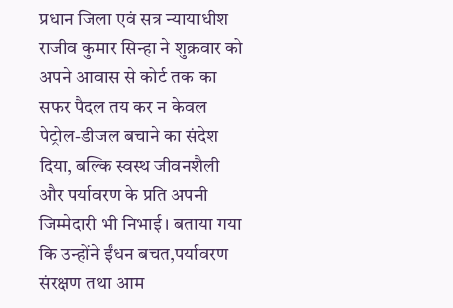प्रधान जिला एवं सत्र न्यायाधीश राजीव कुमार सिन्हा ने शुक्रवार को अपने आवास से कोर्ट तक का सफर पैदल तय कर न केवल पेट्रोल-डीजल बचाने का संदेश दिया, बल्कि स्वस्थ जीवनशैली और पर्यावरण के प्रति अपनी जिम्मेदारी भी निभाई। बताया गया कि उन्होंने ईंधन बचत,पर्यावरण संरक्षण तथा आम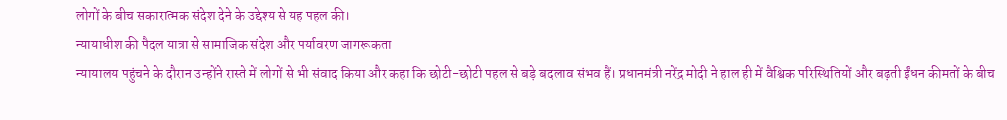लोगों के बीच सकारात्मक संदेश देने के उद्देश्य से यह पहल की।
न्यायाधीश की पैदल यात्रा से सामाजिक संदेश और पर्यावरण जागरूकता
न्यायालय पहुंचने के दौरान उन्होंने रास्ते में लोगों से भी संवाद किया और कहा कि छोटी-छोटी पहल से बड़े बदलाव संभव हैं। प्रधानमंत्री नरेंद्र मोदी ने हाल ही में वैश्विक परिस्थितियों और बढ़ती ईंधन कीमतों के बीच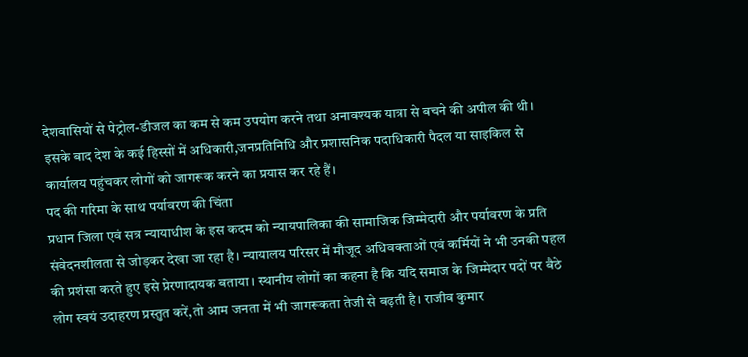देशवासियों से पेट्रोल-डीजल का कम से कम उपयोग करने तथा अनावश्यक यात्रा से बचने की अपील की थी। इसके बाद देश के कई हिस्सों में अधिकारी,जनप्रतिनिधि और प्रशासनिक पदाधिकारी पैदल या साइकिल से कार्यालय पहुंचकर लोगों को जागरूक करने का प्रयास कर रहे हैं।
पद की गरिमा के साथ पर्यावरण की चिंता
प्रधान जिला एवं सत्र न्यायाधीश के इस कदम को न्यायपालिका की सामाजिक जिम्मेदारी और पर्यावरण के प्रति संवेदनशीलता से जोड़कर देखा जा रहा है। न्यायालय परिसर में मौजूद अधिवक्ताओं एवं कर्मियों ने भी उनकी पहल की प्रशंसा करते हुए इसे प्रेरणादायक बताया। स्थानीय लोगों का कहना है कि यदि समाज के जिम्मेदार पदों पर बैठे लोग स्वयं उदाहरण प्रस्तुत करें,तो आम जनता में भी जागरूकता तेजी से बढ़ती है। राजीव कुमार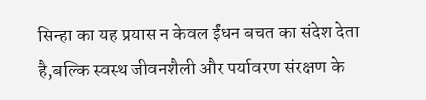सिन्हा का यह प्रयास न केवल ईंधन बचत का संदेश देता है,बल्कि स्वस्थ जीवनशैली और पर्यावरण संरक्षण के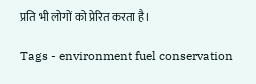प्रति भी लोगों को प्रेरित करता है।

Tags - environment fuel conservation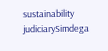sustainability judiciarySimdega